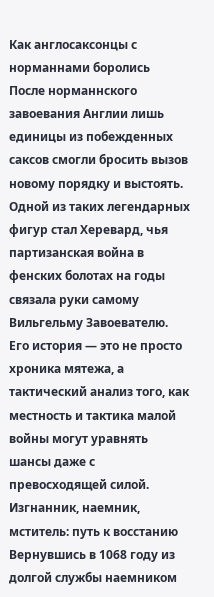Как англосаксонцы с норманнами боролись
После норманнского завоевания Англии лишь единицы из побежденных саксов смогли бросить вызов новому порядку и выстоять. Одной из таких легендарных фигур стал Херевард, чья партизанская война в фенских болотах на годы связала руки самому Вильгельму Завоевателю. Его история — это не просто хроника мятежа, а тактический анализ того, как местность и тактика малой войны могут уравнять шансы даже с превосходящей силой.
Изгнанник, наемник, мститель: путь к восстанию
Вернувшись в 1068 году из долгой службы наемником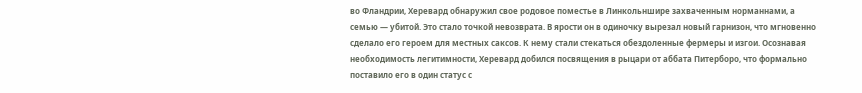во Фландрии, Херевард обнаружил свое родовое поместье в Линкольншире захваченным норманнами, а семью — убитой. Это стало точкой невозврата. В ярости он в одиночку вырезал новый гарнизон, что мгновенно сделало его героем для местных саксов. К нему стали стекаться обездоленные фермеры и изгои. Осознавая необходимость легитимности, Херевард добился посвящения в рыцари от аббата Питерборо, что формально поставило его в один статус с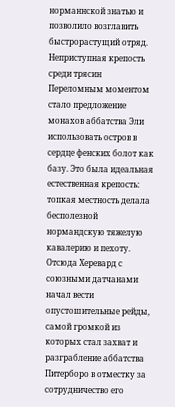норманнской знатью и позволило возглавить быстрорастущий отряд.
Неприступная крепость среди трясин
Переломным моментом стало предложение монахов аббатства Эли использовать остров в сердце фенских болот как базу. Это была идеальная естественная крепость: топкая местность делала бесполезной нормандскую тяжелую кавалерию и пехоту. Отсюда Херевард с союзными датчанами начал вести опустошительные рейды, самой громкой из которых стал захват и разграбление аббатства Питерборо в отместку за сотрудничество его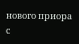нового приора с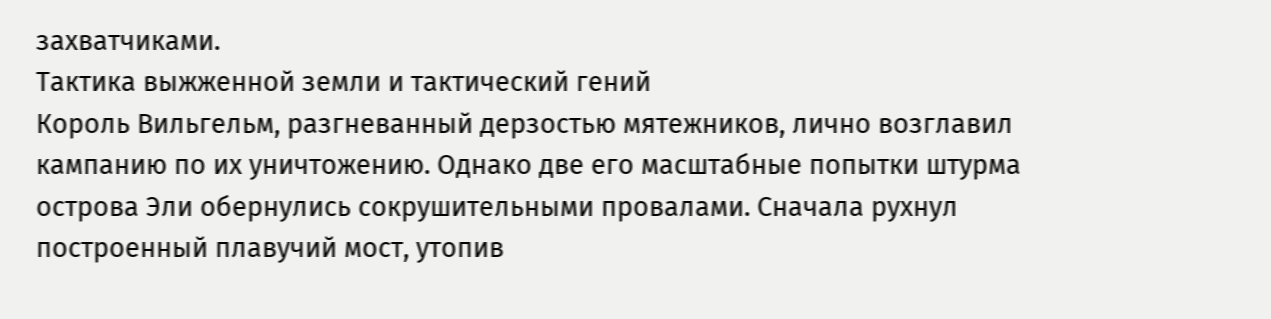захватчиками.
Тактика выжженной земли и тактический гений
Король Вильгельм, разгневанный дерзостью мятежников, лично возглавил кампанию по их уничтожению. Однако две его масштабные попытки штурма острова Эли обернулись сокрушительными провалами. Сначала рухнул построенный плавучий мост, утопив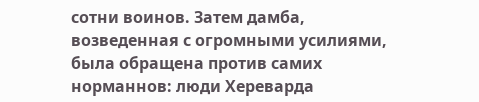сотни воинов. Затем дамба, возведенная с огромными усилиями, была обращена против самих норманнов: люди Хереварда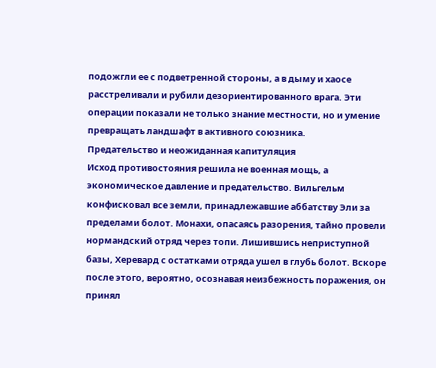подожгли ее с подветренной стороны, а в дыму и хаосе расстреливали и рубили дезориентированного врага. Эти операции показали не только знание местности, но и умение превращать ландшафт в активного союзника.
Предательство и неожиданная капитуляция
Исход противостояния решила не военная мощь, а экономическое давление и предательство. Вильгельм конфисковал все земли, принадлежавшие аббатству Эли за пределами болот. Монахи, опасаясь разорения, тайно провели нормандский отряд через топи. Лишившись неприступной базы, Херевард с остатками отряда ушел в глубь болот. Вскоре после этого, вероятно, осознавая неизбежность поражения, он принял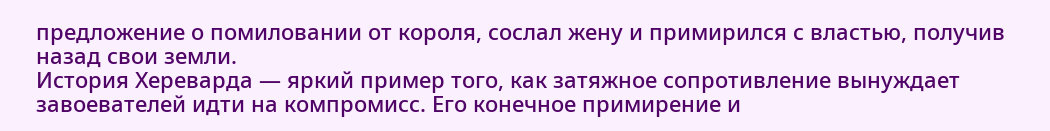предложение о помиловании от короля, сослал жену и примирился с властью, получив назад свои земли.
История Хереварда — яркий пример того, как затяжное сопротивление вынуждает завоевателей идти на компромисс. Его конечное примирение и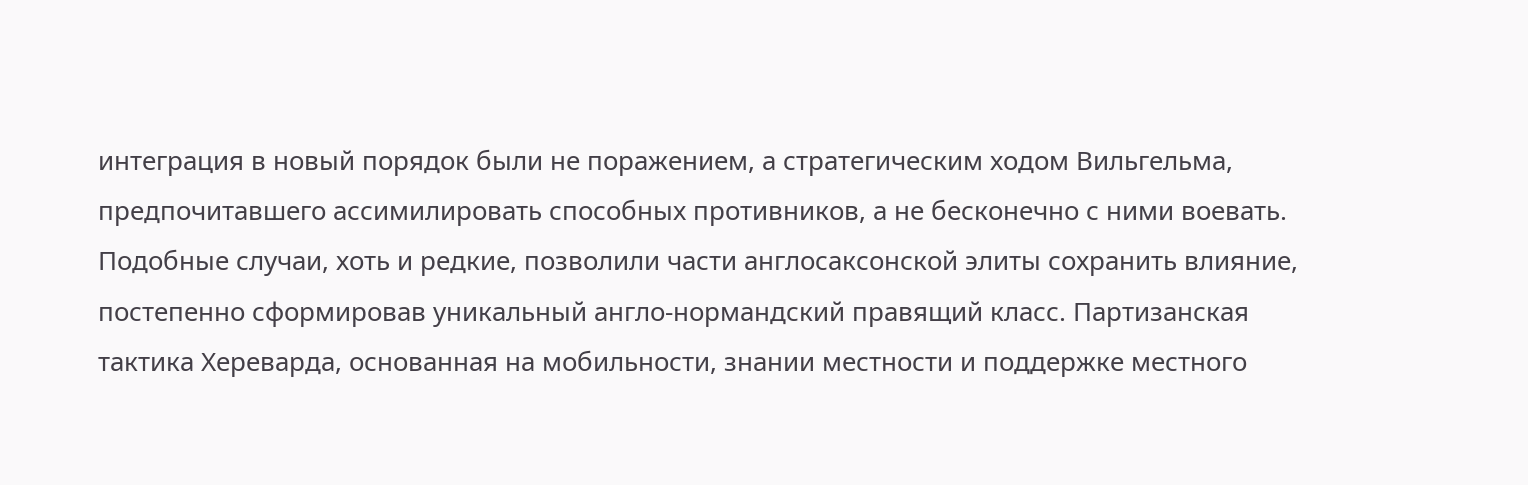интеграция в новый порядок были не поражением, а стратегическим ходом Вильгельма, предпочитавшего ассимилировать способных противников, а не бесконечно с ними воевать. Подобные случаи, хоть и редкие, позволили части англосаксонской элиты сохранить влияние, постепенно сформировав уникальный англо-нормандский правящий класс. Партизанская тактика Хереварда, основанная на мобильности, знании местности и поддержке местного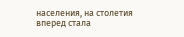населения, на столетия вперед стала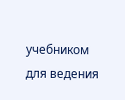учебником для ведения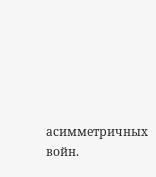асимметричных войн.